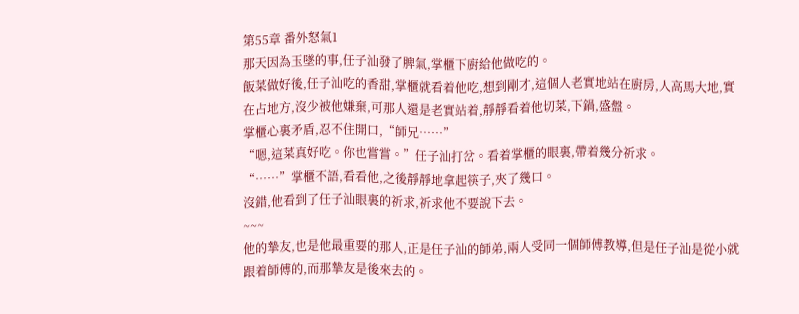第55章 番外怒氣1
那天因為玉墜的事,任子汕發了脾氣,掌櫃下廚給他做吃的。
飯菜做好後,任子汕吃的香甜,掌櫃就看着他吃,想到剛才,這個人老實地站在廚房,人高馬大地,實在占地方,沒少被他嫌棄,可那人還是老實站着,靜靜看着他切菜,下鍋,盛盤。
掌櫃心裏矛盾,忍不住開口,“師兄……”
“嗯,這菜真好吃。你也嘗嘗。”任子汕打岔。看着掌櫃的眼裏,帶着幾分祈求。
“……”掌櫃不語,看看他,之後靜靜地拿起筷子,夾了幾口。
沒錯,他看到了任子汕眼裏的祈求,祈求他不要說下去。
~~~
他的摯友,也是他最重要的那人,正是任子汕的師弟,兩人受同一個師傅教導,但是任子汕是從小就跟着師傅的,而那摯友是後來去的。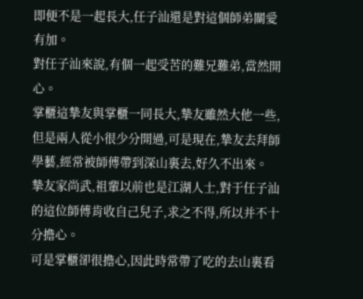即便不是一起長大,任子汕還是對這個師弟關愛有加。
對任子汕來說,有個一起受苦的難兄難弟,當然開心。
掌櫃這摯友與掌櫃一同長大,摯友雖然大他一些,但是兩人從小很少分開過,可是現在,摯友去拜師學藝,經常被師傅帶到深山裏去,好久不出來。
摯友家尚武,祖輩以前也是江湖人士,對于任子汕的這位師傅肯收自己兒子,求之不得,所以并不十分擔心。
可是掌櫃卻很擔心,因此時常帶了吃的去山裏看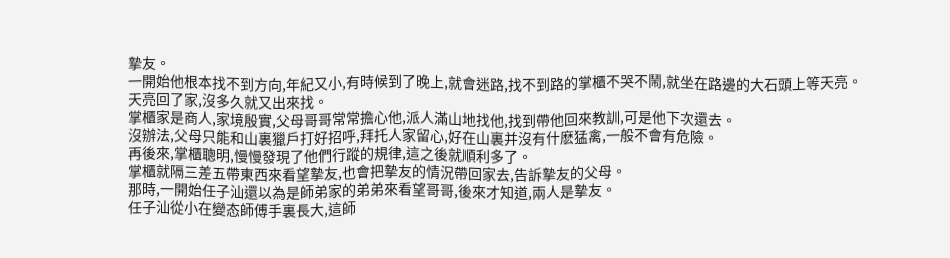摯友。
一開始他根本找不到方向,年紀又小,有時候到了晚上,就會迷路,找不到路的掌櫃不哭不鬧,就坐在路邊的大石頭上等天亮。
天亮回了家,沒多久就又出來找。
掌櫃家是商人,家境殷實,父母哥哥常常擔心他,派人滿山地找他,找到帶他回來教訓,可是他下次還去。
沒辦法,父母只能和山裏獵戶打好招呼,拜托人家留心,好在山裏并沒有什麽猛禽,一般不會有危險。
再後來,掌櫃聰明,慢慢發現了他們行蹤的規律,這之後就順利多了。
掌櫃就隔三差五帶東西來看望摯友,也會把摯友的情況帶回家去,告訴摯友的父母。
那時,一開始任子汕還以為是師弟家的弟弟來看望哥哥,後來才知道,兩人是摯友。
任子汕從小在變态師傅手裏長大,這師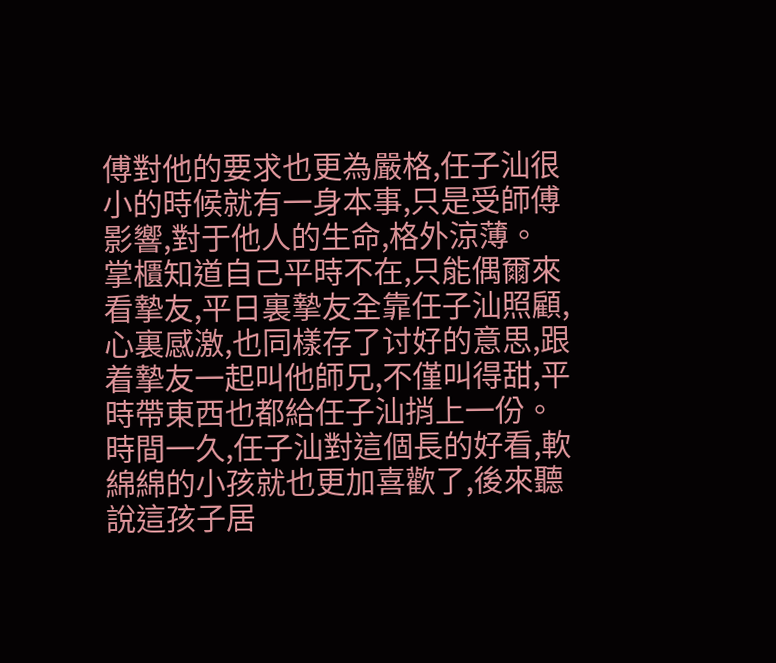傅對他的要求也更為嚴格,任子汕很小的時候就有一身本事,只是受師傅影響,對于他人的生命,格外涼薄。
掌櫃知道自己平時不在,只能偶爾來看摯友,平日裏摯友全靠任子汕照顧,心裏感激,也同樣存了讨好的意思,跟着摯友一起叫他師兄,不僅叫得甜,平時帶東西也都給任子汕捎上一份。
時間一久,任子汕對這個長的好看,軟綿綿的小孩就也更加喜歡了,後來聽說這孩子居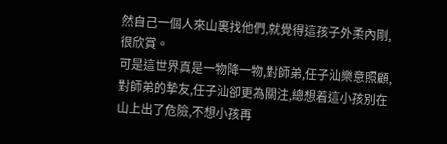然自己一個人來山裏找他們,就覺得這孩子外柔內剛,很欣賞。
可是這世界真是一物降一物,對師弟,任子汕樂意照顧,對師弟的摯友,任子汕卻更為關注,總想着這小孩別在山上出了危險,不想小孩再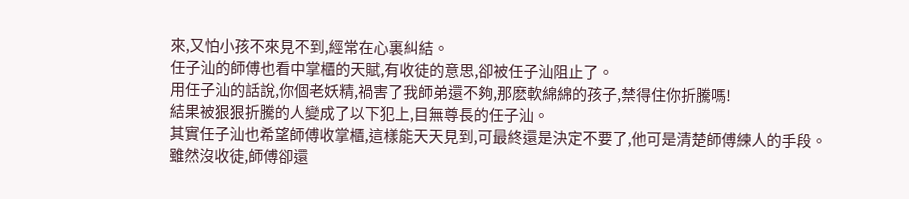來,又怕小孩不來見不到,經常在心裏糾結。
任子汕的師傅也看中掌櫃的天賦,有收徒的意思,卻被任子汕阻止了。
用任子汕的話說,你個老妖精,禍害了我師弟還不夠,那麽軟綿綿的孩子,禁得住你折騰嗎!
結果被狠狠折騰的人變成了以下犯上,目無尊長的任子汕。
其實任子汕也希望師傅收掌櫃,這樣能天天見到,可最終還是決定不要了,他可是清楚師傅練人的手段。
雖然沒收徒,師傅卻還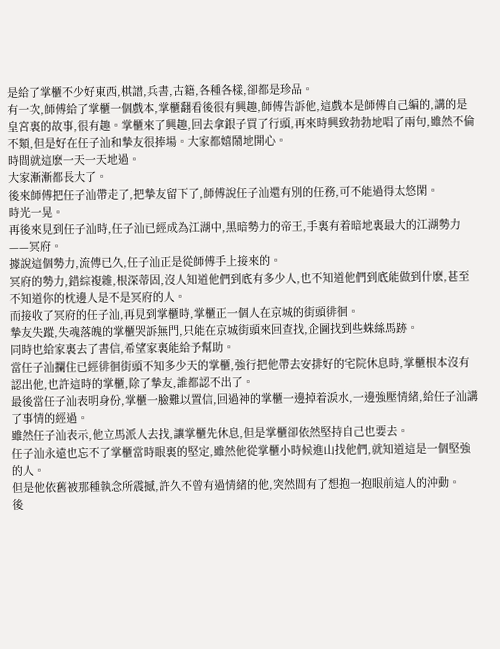是給了掌櫃不少好東西,棋譜,兵書,古籍,各種各樣,卻都是珍品。
有一次,師傅給了掌櫃一個戲本,掌櫃翻看後很有興趣,師傅告訴他,這戲本是師傅自己編的,講的是皇宮裏的故事,很有趣。掌櫃來了興趣,回去拿銀子買了行頭,再來時興致勃勃地唱了兩句,雖然不倫不類,但是好在任子汕和摯友很捧場。大家都嬉鬧地開心。
時間就這麽一天一天地過。
大家漸漸都長大了。
後來師傅把任子汕帶走了,把摯友留下了,師傅說任子汕還有別的任務,可不能過得太悠閑。
時光一晃。
再後來見到任子汕時,任子汕已經成為江湖中,黑暗勢力的帝王,手裏有着暗地裏最大的江湖勢力——冥府。
據說這個勢力,流傳已久,任子汕正是從師傅手上接來的。
冥府的勢力,錯綜複雜,根深蒂固,沒人知道他們到底有多少人,也不知道他們到底能做到什麽,甚至不知道你的枕邊人是不是冥府的人。
而接收了冥府的任子汕,再見到掌櫃時,掌櫃正一個人在京城的街頭徘徊。
摯友失蹤,失魂落魄的掌櫃哭訴無門,只能在京城街頭來回查找,企圖找到些蛛絲馬跡。
同時也給家裏去了書信,希望家裏能給予幫助。
當任子汕攔住已經徘徊街頭不知多少天的掌櫃,強行把他帶去安排好的宅院休息時,掌櫃根本沒有認出他,也許這時的掌櫃,除了摯友,誰都認不出了。
最後當任子汕表明身份,掌櫃一臉難以置信,回過神的掌櫃一邊掉着淚水,一邊強壓情緒,給任子汕講了事情的經過。
雖然任子汕表示,他立馬派人去找,讓掌櫃先休息,但是掌櫃卻依然堅持自己也要去。
任子汕永遠也忘不了掌櫃當時眼裏的堅定,雖然他從掌櫃小時候進山找他們,就知道這是一個堅強的人。
但是他依舊被那種執念所震撼,許久不曾有過情緒的他,突然間有了想抱一抱眼前這人的沖動。
後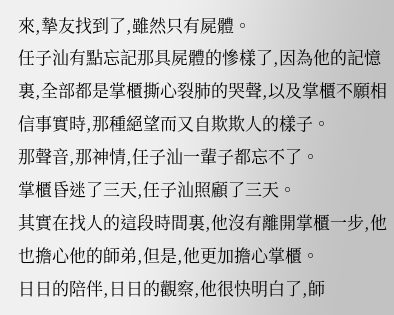來,摯友找到了,雖然只有屍體。
任子汕有點忘記那具屍體的慘樣了,因為他的記憶裏,全部都是掌櫃撕心裂肺的哭聲,以及掌櫃不願相信事實時,那種絕望而又自欺欺人的樣子。
那聲音,那神情,任子汕一輩子都忘不了。
掌櫃昏迷了三天,任子汕照顧了三天。
其實在找人的這段時間裏,他沒有離開掌櫃一步,他也擔心他的師弟,但是,他更加擔心掌櫃。
日日的陪伴,日日的觀察,他很快明白了,師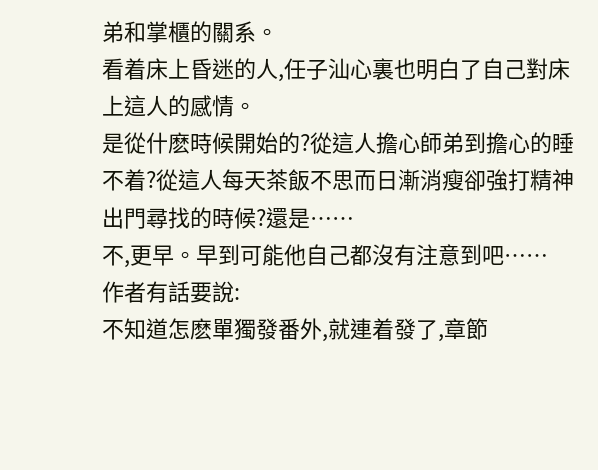弟和掌櫃的關系。
看着床上昏迷的人,任子汕心裏也明白了自己對床上這人的感情。
是從什麽時候開始的?從這人擔心師弟到擔心的睡不着?從這人每天茶飯不思而日漸消瘦卻強打精神出門尋找的時候?還是……
不,更早。早到可能他自己都沒有注意到吧……
作者有話要說:
不知道怎麽單獨發番外,就連着發了,章節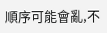順序可能會亂,不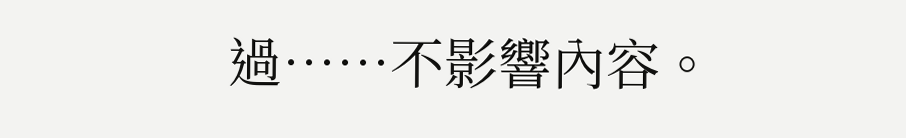過……不影響內容。